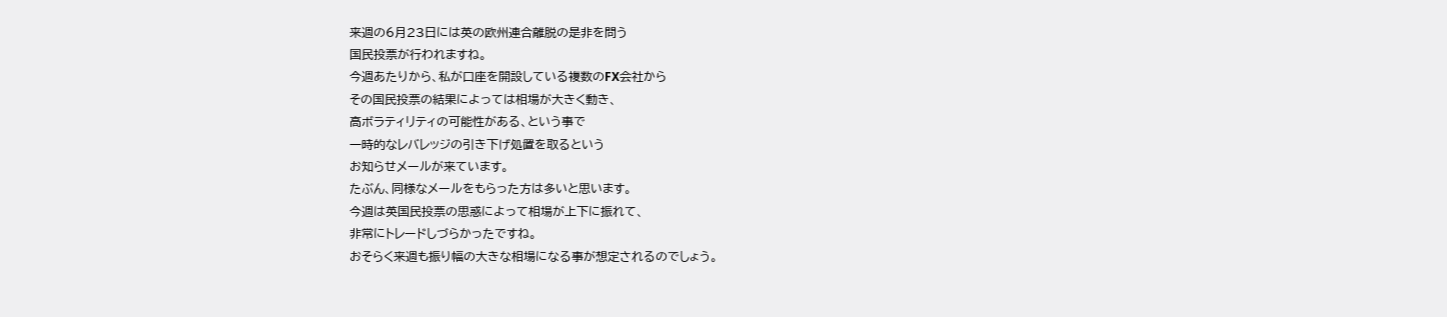来週の6月23日には英の欧州連合離脱の是非を問う
国民投票が行われますね。
今週あたりから、私が口座を開設している複数のFX会社から
その国民投票の結果によっては相場が大きく動き、
高ボラティリティの可能性がある、という事で
一時的なレバレッジの引き下げ処置を取るという
お知らせメールが来ています。
たぶん、同様なメールをもらった方は多いと思います。
今週は英国民投票の思惑によって相場が上下に振れて、
非常にトレードしづらかったですね。
おそらく来週も振り幅の大きな相場になる事が想定されるのでしょう。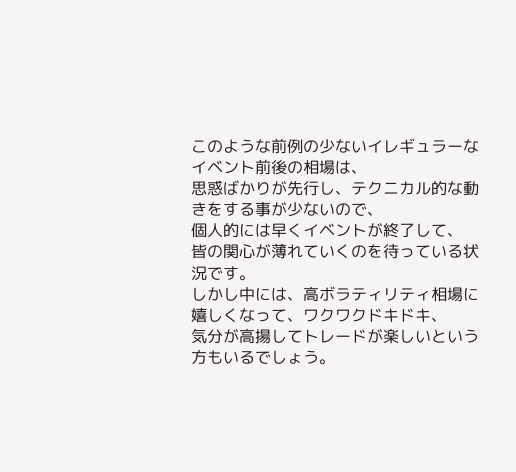このような前例の少ないイレギュラーなイベント前後の相場は、
思惑ばかりが先行し、テクニカル的な動きをする事が少ないので、
個人的には早くイベントが終了して、
皆の関心が薄れていくのを待っている状況です。
しかし中には、高ボラティリティ相場に嬉しくなって、ワクワクドキドキ、
気分が高揚してトレードが楽しいという方もいるでしょう。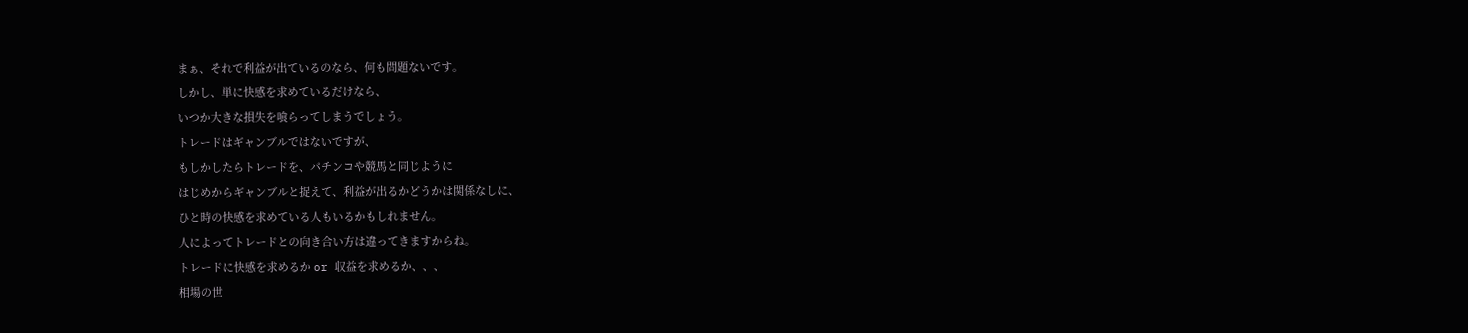まぁ、それで利益が出ているのなら、何も問題ないです。
しかし、単に快感を求めているだけなら、
いつか大きな損失を喰らってしまうでしょう。
トレードはギャンブルではないですが、
もしかしたらトレードを、パチンコや競馬と同じように
はじめからギャンブルと捉えて、利益が出るかどうかは関係なしに、
ひと時の快感を求めている人もいるかもしれません。
人によってトレードとの向き合い方は違ってきますからね。
トレードに快感を求めるか or 収益を求めるか、、、
相場の世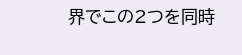界でこの2つを同時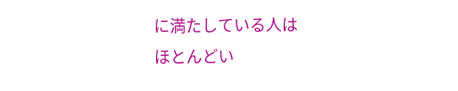に満たしている人は
ほとんどい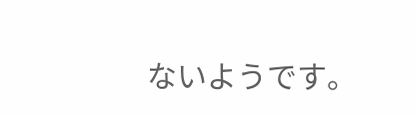ないようです。